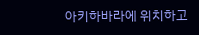아키하바라에 위치하고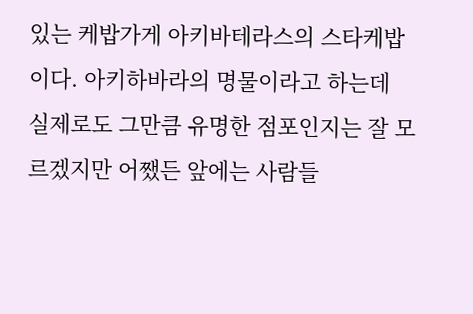있는 케밥가게 아키바테라스의 스타케밥이다. 아키하바라의 명물이라고 하는데 실제로도 그만큼 유명한 점포인지는 잘 모르겠지만 어쨌든 앞에는 사람들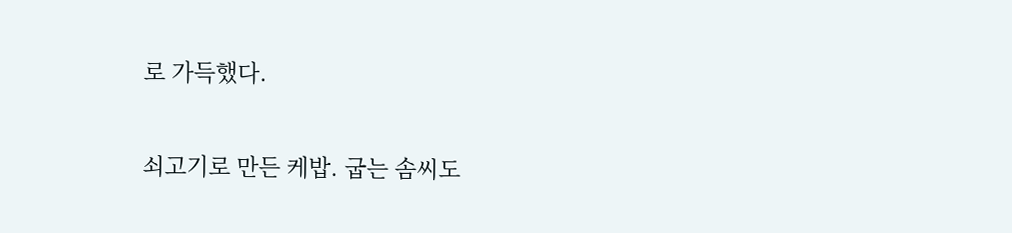로 가득했다.

쇠고기로 만든 케밥. 굽는 솜씨도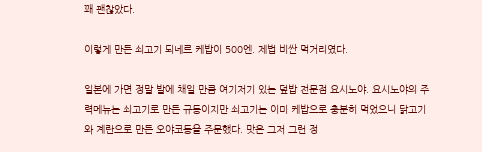꽤 괜찮았다.

이렇게 만든 쇠고기 되네르 케밥이 500엔. 제법 비싼 먹거리였다.

일본에 가면 정말 발에 채일 만큼 여기저기 있는 덮밥 전문점 요시노야. 요시노야의 주력메뉴는 쇠고기로 만든 규동이지만 쇠고기는 이미 케밥으로 충분히 먹었으니 닭고기와 계란으로 만든 오야코동을 주문했다. 맛은 그저 그런 정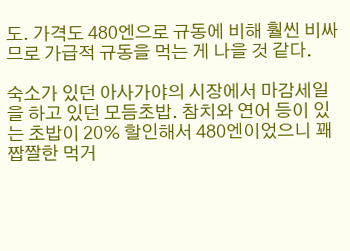도. 가격도 480엔으로 규동에 비해 훨씬 비싸므로 가급적 규동을 먹는 게 나을 것 같다.

숙소가 있던 아사가야의 시장에서 마감세일을 하고 있던 모듬초밥. 참치와 연어 등이 있는 초밥이 20% 할인해서 480엔이었으니 꽤 짭짤한 먹거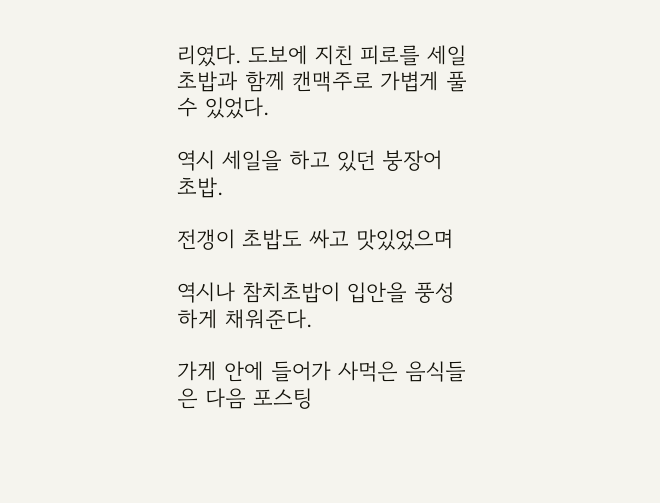리였다. 도보에 지친 피로를 세일초밥과 함께 캔맥주로 가볍게 풀 수 있었다.

역시 세일을 하고 있던 붕장어 초밥.

전갱이 초밥도 싸고 맛있었으며

역시나 참치초밥이 입안을 풍성하게 채워준다.

가게 안에 들어가 사먹은 음식들은 다음 포스팅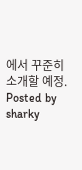에서 꾸준히 소개할 예정.
Posted by sharky